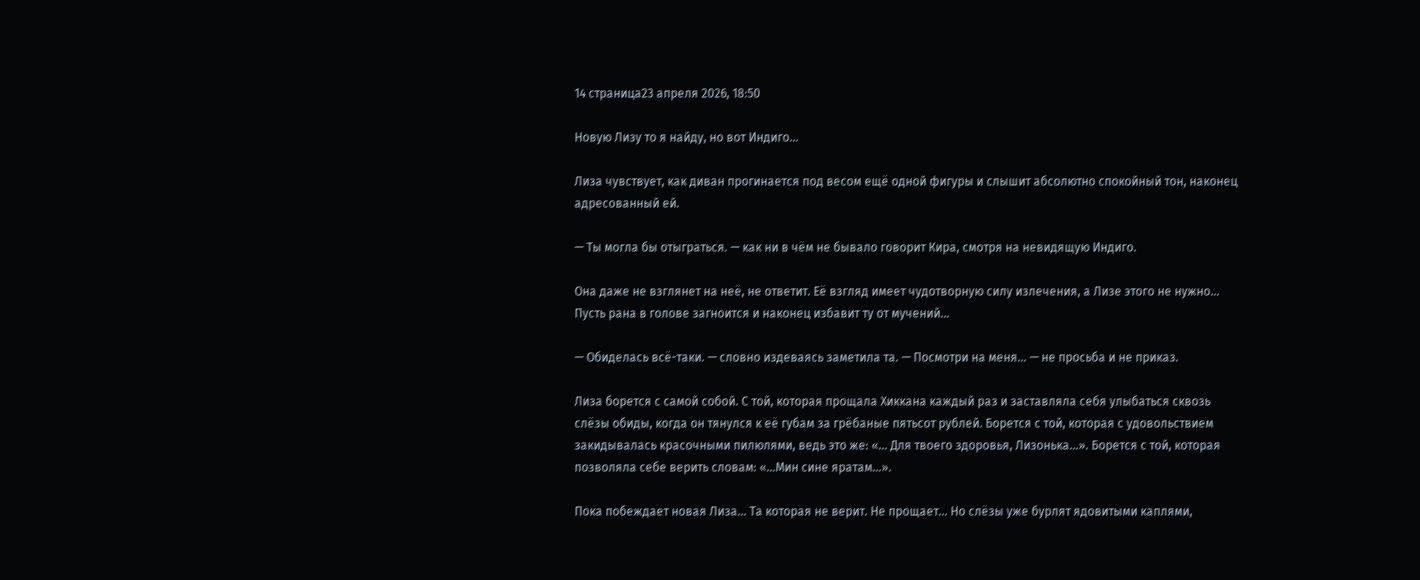14 страница23 апреля 2026, 18:50

Новую Лизу то я найду, но вот Индиго...

Лиза чувствует, как диван прогинается под весом ещё одной фигуры и слышит абсолютно спокойный тон, наконец адресованный ей.

— Ты могла бы отыграться. — как ни в чём не бывало говорит Кира, смотря на невидящую Индиго.

Она даже не взглянет на неё, не ответит. Её взгляд имеет чудотворную силу излечения, а Лизе этого не нужно... Пусть рана в голове загноится и наконец избавит ту от мучений...

— Обиделась всё-таки. — словно издеваясь заметила та. — Посмотри на меня... — не просьба и не приказ.

Лиза борется с самой собой. С той, которая прощала Хиккана каждый раз и заставляла себя улыбаться сквозь слёзы обиды, когда он тянулся к её губам за грёбаные пятьсот рублей. Борется с той, которая с удовольствием закидывалась красочными пилюлями, ведь это же: «... Для твоего здоровья, Лизонька...». Борется с той, которая позволяла себе верить словам: «...Мин сине яратам...».

Пока побеждает новая Лиза... Та которая не верит. Не прощает... Но слёзы уже бурлят ядовитыми каплями,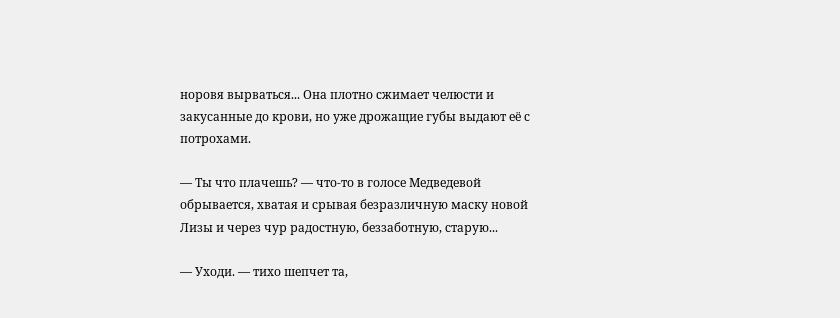норовя вырваться... Она плотно сжимает челюсти и закусанные до крови, но уже дрожащие губы выдают её с потрохами.

— Ты что плачешь? — что-то в голосе Медведевой обрывается, хватая и срывая безразличную маску новой Лизы и через чур радостную, беззаботную, старую...

— Уходи. — тихо шепчет та,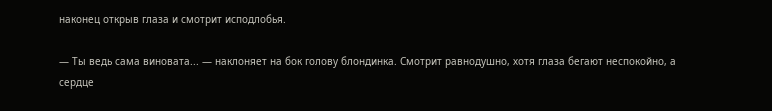наконец открыв глаза и смотрит исподлобья.

— Ты ведь сама виновата... — наклоняет на бок голову блондинка. Смотрит равнодушно, хотя глаза бегают неспокойно, а сердце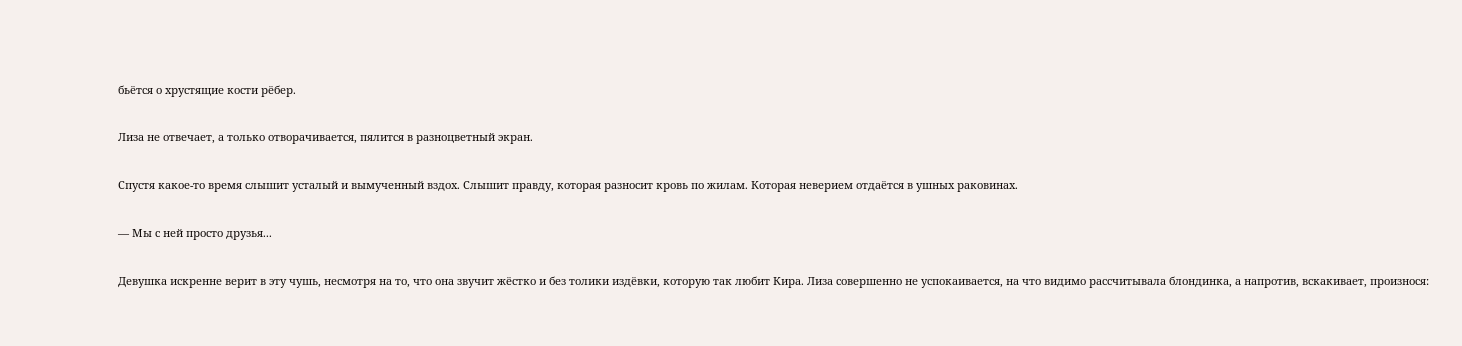бьётся о хрустящие кости рёбер.

Лиза не отвечает, а только отворачивается, пялится в разноцветный экран.

Спустя какое-то время слышит усталый и вымученный вздох. Слышит правду, которая разносит кровь по жилам. Которая неверием отдаётся в ушных раковинах.

— Мы с ней просто друзья...

Девушка искренне верит в эту чушь, несмотря на то, что она звучит жёстко и без толики издёвки, которую так любит Кира. Лиза совершенно не успокаивается, на что видимо рассчитывала блондинка, а напротив, вскакивает, произнося: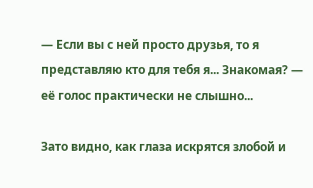— Если вы с ней просто друзья, то я представляю кто для тебя я... Знакомая? — её голос практически не слышно...

Зато видно, как глаза искрятся злобой и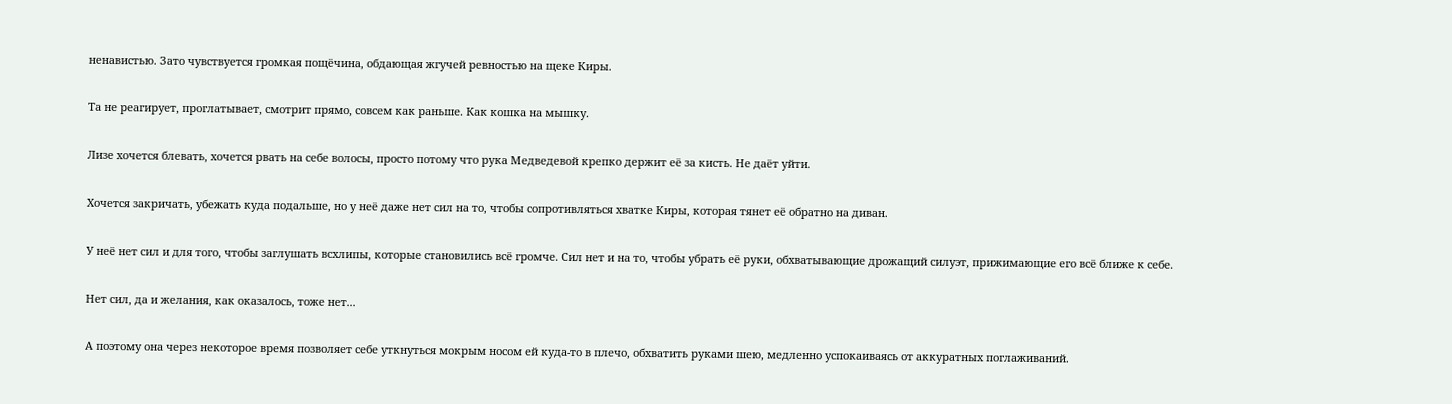ненавистью. Зато чувствуется громкая пощёчина, обдающая жгучей ревностью на щеке Киры.

Та не реагирует, проглатывает, смотрит прямо, совсем как раньше. Как кошка на мышку.

Лизе хочется блевать, хочется рвать на себе волосы, просто потому что рука Медведевой крепко держит её за кисть. Не даёт уйти.

Хочется закричать, убежать куда подальше, но у неё даже нет сил на то, чтобы сопротивляться хватке Киры, которая тянет её обратно на диван.

У неё нет сил и для того, чтобы заглушать всхлипы, которые становились всё громче. Сил нет и на то, чтобы убрать её руки, обхватывающие дрожащий силуэт, прижимающие его всё ближе к себе.

Нет сил, да и желания, как оказалось, тоже нет...

А поэтому она через некоторое время позволяет себе уткнуться мокрым носом ей куда-то в плечо, обхватить руками шею, медленно успокаиваясь от аккуратных поглаживаний.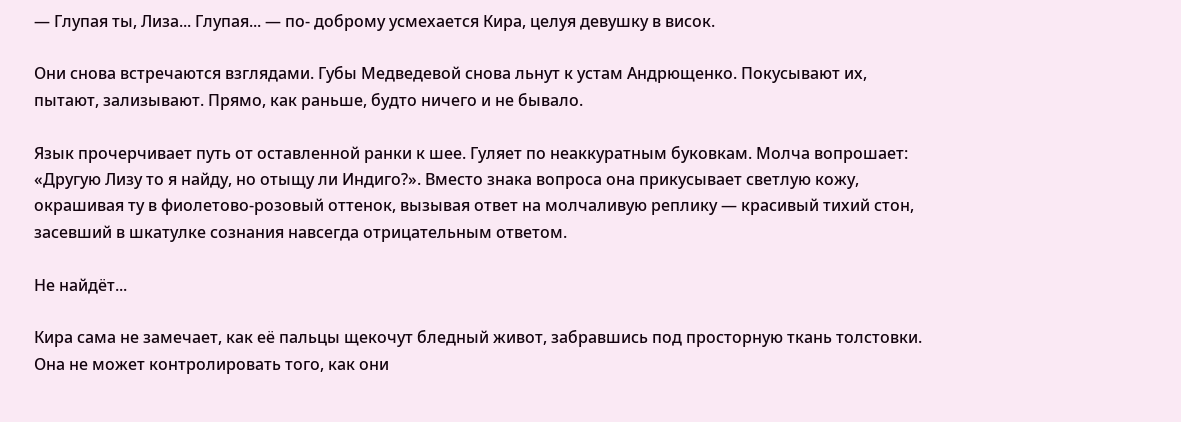— Глупая ты, Лиза... Глупая... — по- доброму усмехается Кира, целуя девушку в висок.

Они снова встречаются взглядами. Губы Медведевой снова льнут к устам Андрющенко. Покусывают их, пытают, зализывают. Прямо, как раньше, будто ничего и не бывало.

Язык прочерчивает путь от оставленной ранки к шее. Гуляет по неаккуратным буковкам. Молча вопрошает: «Другую Лизу то я найду, но отыщу ли Индиго?». Вместо знака вопроса она прикусывает светлую кожу, окрашивая ту в фиолетово-розовый оттенок, вызывая ответ на молчаливую реплику — красивый тихий стон, засевший в шкатулке сознания навсегда отрицательным ответом.

Не найдёт...

Кира сама не замечает, как её пальцы щекочут бледный живот, забравшись под просторную ткань толстовки. Она не может контролировать того, как они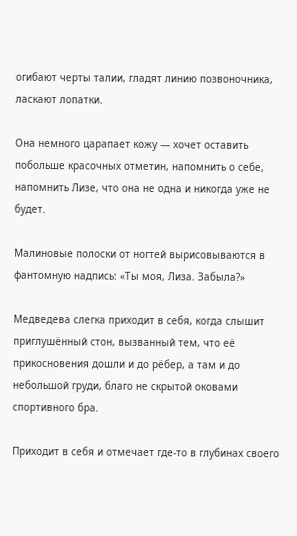огибают черты талии, гладят линию позвоночника, ласкают лопатки.

Она немного царапает кожу — хочет оставить побольше красочных отметин, напомнить о себе, напомнить Лизе, что она не одна и никогда уже не будет.

Малиновые полоски от ногтей вырисовываются в фантомную надпись: «Ты моя, Лиза. Забыла?»

Медведева слегка приходит в себя, когда слышит приглушённый стон, вызванный тем, что её прикосновения дошли и до рёбер, а там и до небольшой груди, благо не скрытой оковами спортивного бра.

Приходит в себя и отмечает где-то в глубинах своего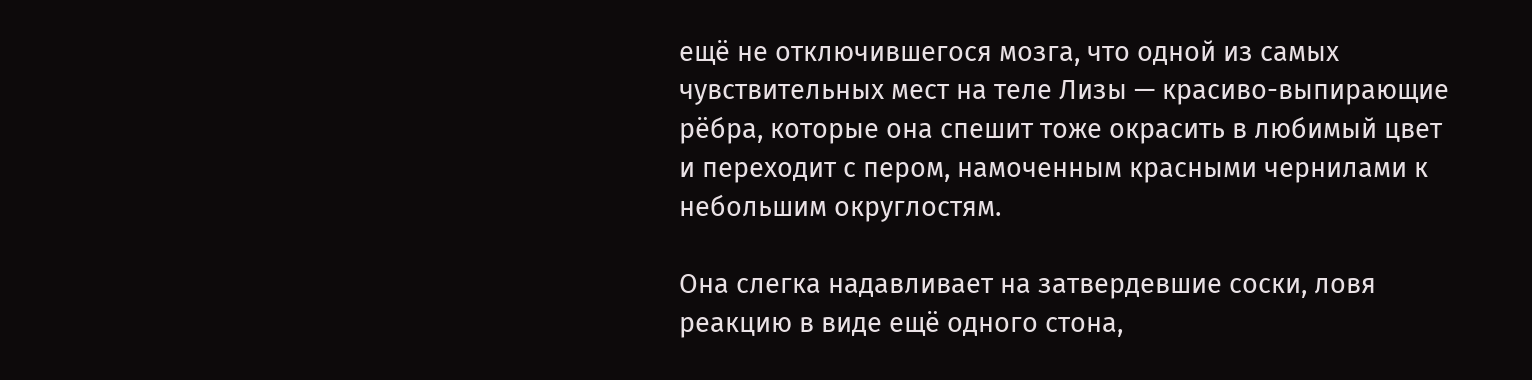ещё не отключившегося мозга, что одной из самых чувствительных мест на теле Лизы — красиво-выпирающие рёбра, которые она спешит тоже окрасить в любимый цвет и переходит с пером, намоченным красными чернилами к небольшим округлостям.

Она слегка надавливает на затвердевшие соски, ловя реакцию в виде ещё одного стона,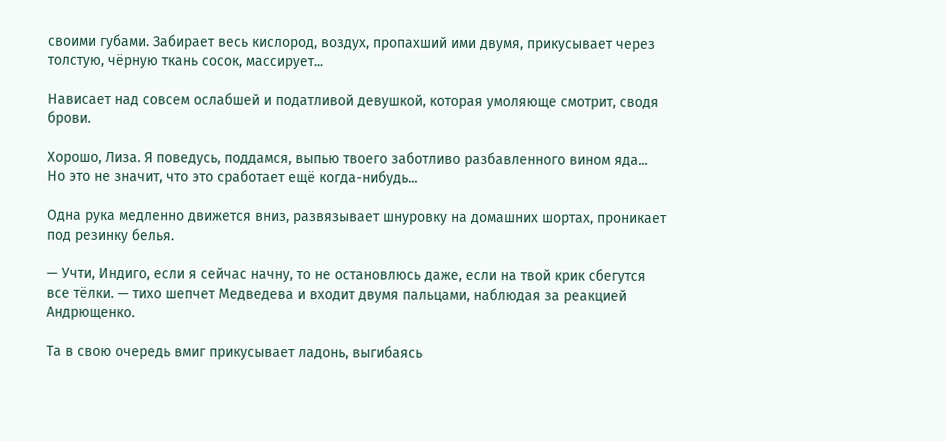своими губами. Забирает весь кислород, воздух, пропахший ими двумя, прикусывает через толстую, чёрную ткань сосок, массирует...

Нависает над совсем ослабшей и податливой девушкой, которая умоляюще смотрит, сводя брови.

Хорошо, Лиза. Я поведусь, поддамся, выпью твоего заботливо разбавленного вином яда... Но это не значит, что это сработает ещё когда-нибудь...

Одна рука медленно движется вниз, развязывает шнуровку на домашних шортах, проникает под резинку белья.

— Учти, Индиго, если я сейчас начну, то не остановлюсь даже, если на твой крик сбегутся все тёлки. — тихо шепчет Медведева и входит двумя пальцами, наблюдая за реакцией Андрющенко.

Та в свою очередь вмиг прикусывает ладонь, выгибаясь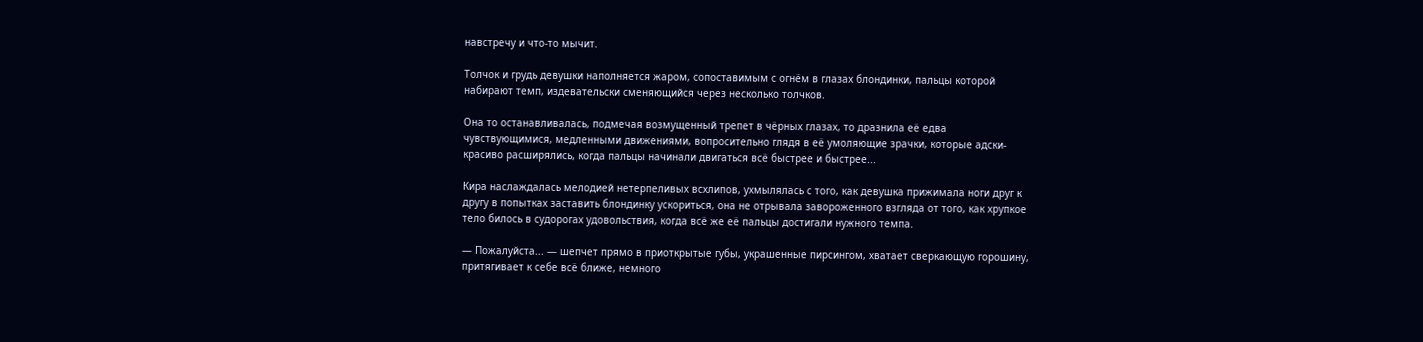навстречу и что-то мычит.

Толчок и грудь девушки наполняется жаром, сопоставимым с огнём в глазах блондинки, пальцы которой набирают темп, издевательски сменяющийся через несколько толчков.

Она то останавливалась, подмечая возмущенный трепет в чёрных глазах, то дразнила её едва чувствующимися, медленными движениями, вопросительно глядя в её умоляющие зрачки, которые адски-красиво расширялись, когда пальцы начинали двигаться всё быстрее и быстрее...

Кира наслаждалась мелодией нетерпеливых всхлипов, ухмылялась с того, как девушка прижимала ноги друг к другу в попытках заставить блондинку ускориться, она не отрывала завороженного взгляда от того, как хрупкое тело билось в судорогах удовольствия, когда всё же её пальцы достигали нужного темпа.

— Пожалуйста... — шепчет прямо в приоткрытые губы, украшенные пирсингом, хватает сверкающую горошину, притягивает к себе всё ближе, немного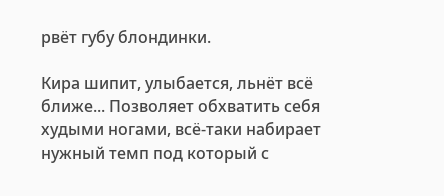рвёт губу блондинки.

Кира шипит, улыбается, льнёт всё ближе... Позволяет обхватить себя худыми ногами, всё-таки набирает нужный темп под который с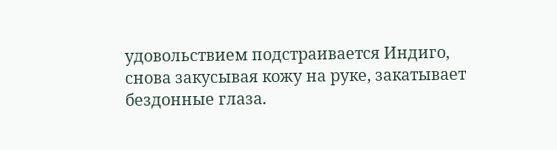удовольствием подстраивается Индиго, снова закусывая кожу на руке, закатывает бездонные глаза.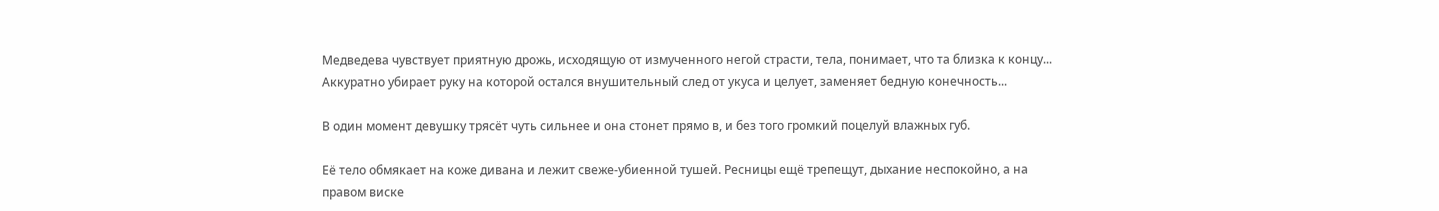Медведева чувствует приятную дрожь, исходящую от измученного негой страсти, тела, понимает, что та близка к концу... Аккуратно убирает руку на которой остался внушительный след от укуса и целует, заменяет бедную конечность...

В один момент девушку трясёт чуть сильнее и она стонет прямо в, и без того громкий поцелуй влажных губ.

Её тело обмякает на коже дивана и лежит свеже-убиенной тушей. Ресницы ещё трепещут, дыхание неспокойно, а на правом виске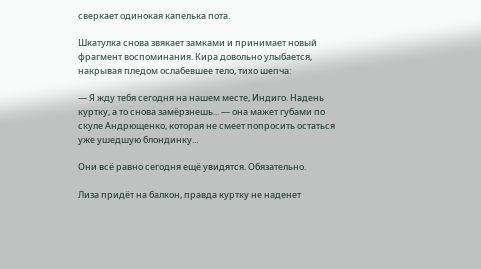сверкает одинокая капелька пота.

Шкатулка снова звякает замками и принимает новый фрагмент воспоминания. Кира довольно улыбается, накрывая пледом ослабевшее тело, тихо шепча:

— Я жду тебя сегодня на нашем месте, Индиго. Надень куртку, а то снова замёрзнешь... — она мажет губами по скуле Андрющенко, которая не смеет попросить остаться уже ушедшую блондинку...

Они всё равно сегодня ещё увидятся. Обязательно.

Лиза придёт на балкон, правда куртку не наденет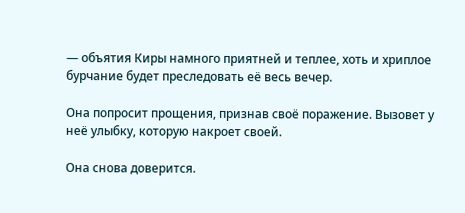— объятия Киры намного приятней и теплее, хоть и хриплое бурчание будет преследовать её весь вечер.

Она попросит прощения, признав своё поражение. Вызовет у неё улыбку, которую накроет своей.

Она снова доверится.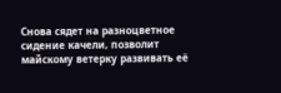Снова сядет на разноцветное сидение качели, позволит майскому ветерку развивать её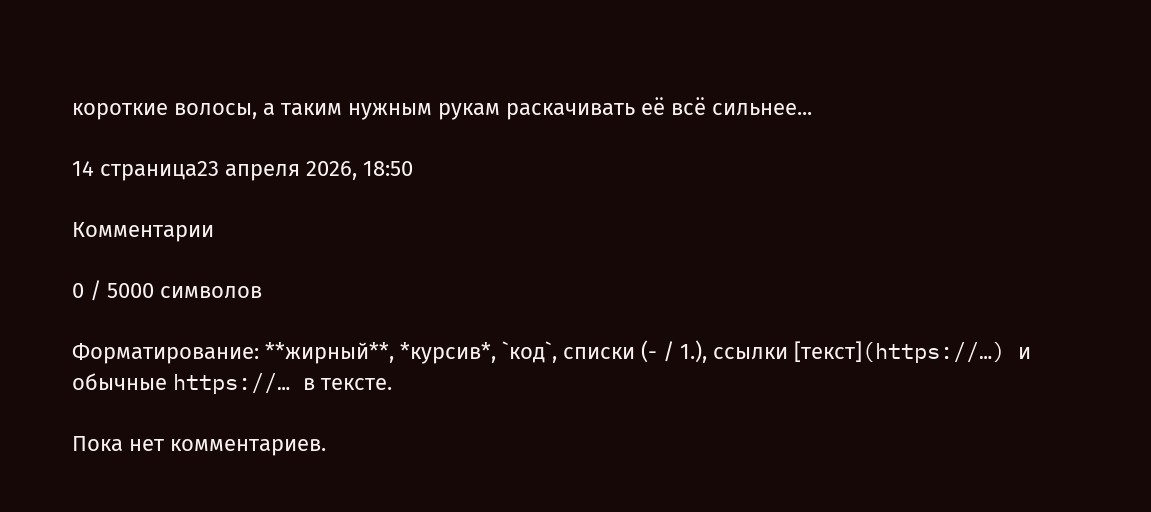короткие волосы, а таким нужным рукам раскачивать её всё сильнее...

14 страница23 апреля 2026, 18:50

Комментарии

0 / 5000 символов

Форматирование: **жирный**, *курсив*, `код`, списки (- / 1.), ссылки [текст](https://…) и обычные https://… в тексте.

Пока нет комментариев.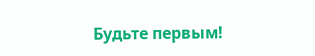Будьте первым!